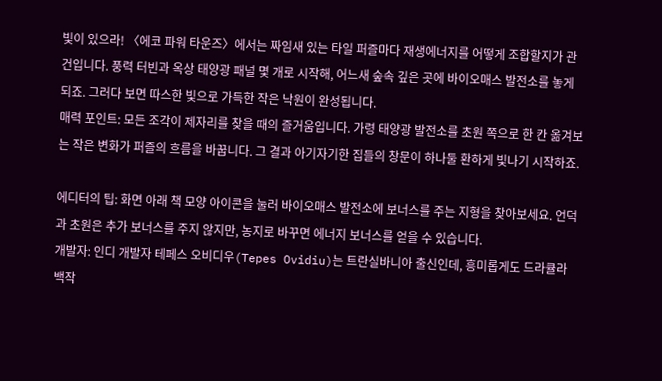빛이 있으라! 〈에코 파워 타운즈〉에서는 짜임새 있는 타일 퍼즐마다 재생에너지를 어떻게 조합할지가 관건입니다. 풍력 터빈과 옥상 태양광 패널 몇 개로 시작해, 어느새 숲속 깊은 곳에 바이오매스 발전소를 놓게 되죠. 그러다 보면 따스한 빛으로 가득한 작은 낙원이 완성됩니다.
매력 포인트: 모든 조각이 제자리를 찾을 때의 즐거움입니다. 가령 태양광 발전소를 초원 쪽으로 한 칸 옮겨보는 작은 변화가 퍼즐의 흐름을 바꿉니다. 그 결과 아기자기한 집들의 창문이 하나둘 환하게 빛나기 시작하죠.

에디터의 팁: 화면 아래 책 모양 아이콘을 눌러 바이오매스 발전소에 보너스를 주는 지형을 찾아보세요. 언덕과 초원은 추가 보너스를 주지 않지만, 농지로 바꾸면 에너지 보너스를 얻을 수 있습니다.
개발자: 인디 개발자 테페스 오비디우(Tepes Ovidiu)는 트란실바니아 출신인데, 흥미롭게도 드라큘라 백작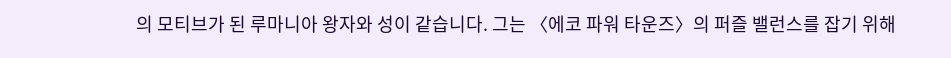의 모티브가 된 루마니아 왕자와 성이 같습니다. 그는 〈에코 파워 타운즈〉의 퍼즐 밸런스를 잡기 위해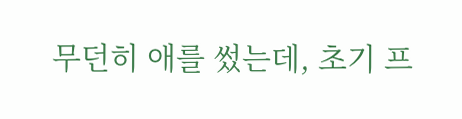무던히 애를 썼는데, 초기 프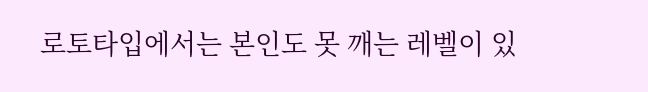로토타입에서는 본인도 못 깨는 레벨이 있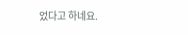었다고 하네요.